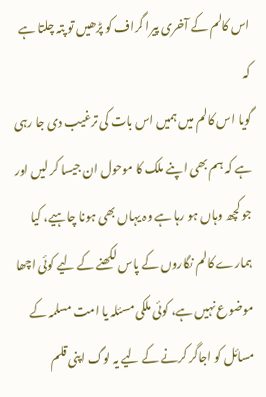اس کالم کے آخری پیرا گراف کو پڑھیں تو پتہ چلتا ہے کہ
گویا اس کالم میں ہمیں اس بات کی ترغیب دی جا رہی ہے کہ ہم بھی اپنے ملک کا موحول ان جیسا کر لیں اور جو کچھ وہاں ہو رہا ہے وہ یہاں بھی ہونا چاہیے، کیا ہمارے کالم نگاروں کے پاس لکھنے کے لیے کوئی اچھا موضوع نہیں ہے، کوئی ملکی مسئلہ یا امت مسلمہ کے مسائل کو اجاگر کرنے کے لیے یہ لوگ اپنی قلم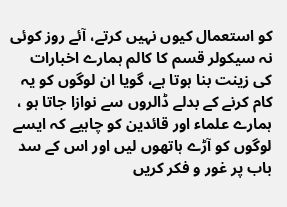کو استعمال کیوں نہیں کرتے، آئے روز کوئی نہ سیکولر قسم کا کالم ہمارے اخبارات کی زینت بنا ہوتا ہے، گویا ان لوگوں کو یہ کام کرنے کے بدلے ڈالروں سے نوازا جاتا ہو ، ہمارے علماء اور قائدین کو چاہیے کہ ایسے لوگوں کو آڑے ہاتھوں لیں اور اس کے سد باب پر غور و فکر کریں